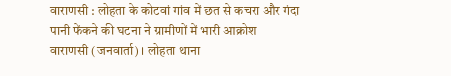वाराणसी : लोहता के कोटवां गांव में छत से कचरा और गंदा पानी फेंकने की घटना ने ग्रामीणों में भारी आक्रोश
वाराणसी (जनवार्ता) । लोहता थाना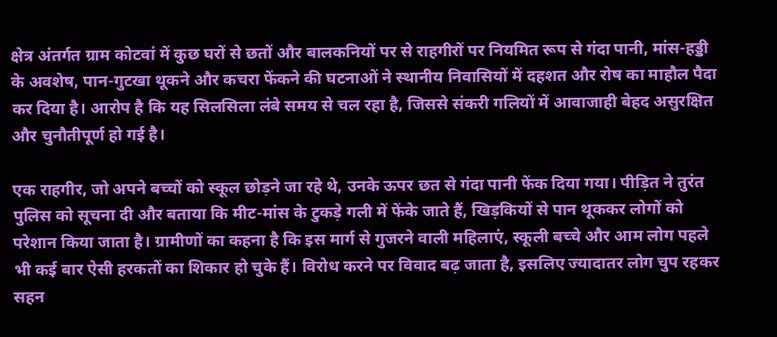क्षेत्र अंतर्गत ग्राम कोटवां में कुछ घरों से छतों और बालकनियों पर से राहगीरों पर नियमित रूप से गंदा पानी, मांस-हड्डी के अवशेष, पान-गुटखा थूकने और कचरा फेंकने की घटनाओं ने स्थानीय निवासियों में दहशत और रोष का माहौल पैदा कर दिया है। आरोप है कि यह सिलसिला लंबे समय से चल रहा है, जिससे संकरी गलियों में आवाजाही बेहद असुरक्षित और चुनौतीपूर्ण हो गई है।

एक राहगीर, जो अपने बच्चों को स्कूल छोड़ने जा रहे थे, उनके ऊपर छत से गंदा पानी फेंक दिया गया। पीड़ित ने तुरंत पुलिस को सूचना दी और बताया कि मीट-मांस के टुकड़े गली में फेंके जाते हैं, खिड़कियों से पान थूककर लोगों को परेशान किया जाता है। ग्रामीणों का कहना है कि इस मार्ग से गुजरने वाली महिलाएं, स्कूली बच्चे और आम लोग पहले भी कई बार ऐसी हरकतों का शिकार हो चुके हैं। विरोध करने पर विवाद बढ़ जाता है, इसलिए ज्यादातर लोग चुप रहकर सहन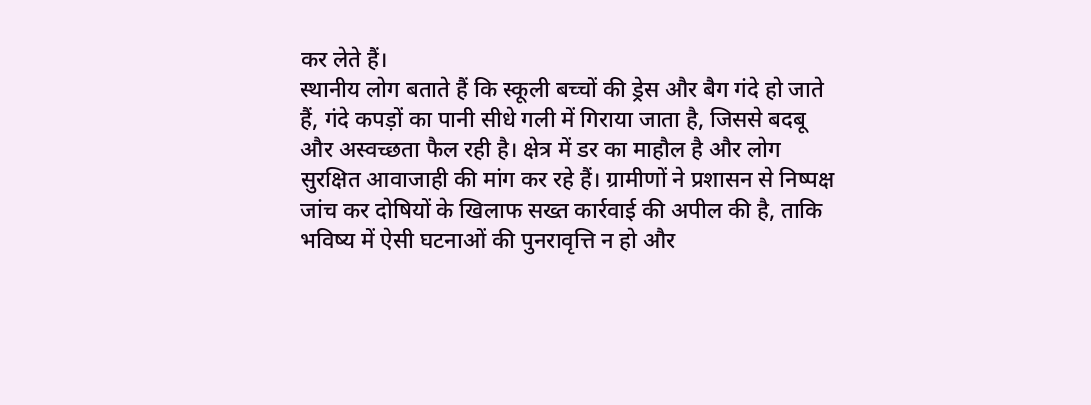कर लेते हैं।
स्थानीय लोग बताते हैं कि स्कूली बच्चों की ड्रेस और बैग गंदे हो जाते हैं, गंदे कपड़ों का पानी सीधे गली में गिराया जाता है, जिससे बदबू और अस्वच्छता फैल रही है। क्षेत्र में डर का माहौल है और लोग सुरक्षित आवाजाही की मांग कर रहे हैं। ग्रामीणों ने प्रशासन से निष्पक्ष जांच कर दोषियों के खिलाफ सख्त कार्रवाई की अपील की है, ताकि भविष्य में ऐसी घटनाओं की पुनरावृत्ति न हो और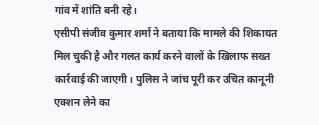गांव में शांति बनी रहे।
एसीपी संजीव कुमार शर्मा ने बताया कि मामले की शिकायत मिल चुकी है और गलत कार्य करने वालों के खिलाफ सख्त कार्रवाई की जाएगी। पुलिस ने जांच पूरी कर उचित कानूनी एक्शन लेने का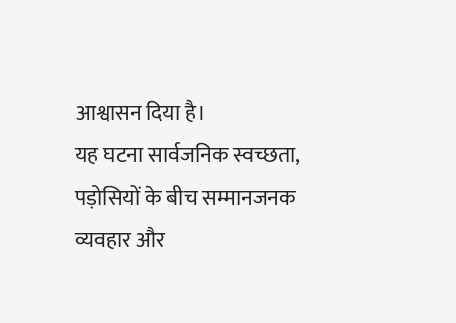आश्वासन दिया है।
यह घटना सार्वजनिक स्वच्छता, पड़ोसियों के बीच सम्मानजनक व्यवहार और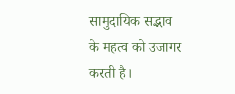सामुदायिक सद्भाव के महत्व को उजागर करती है।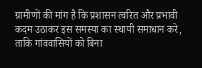ग्रामीणों की मांग है कि प्रशासन त्वरित और प्रभावी कदम उठाकर इस समस्या का स्थायी समाधान करे, ताकि गांववासियों को बिना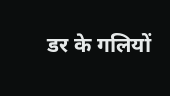डर के गलियों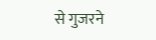से गुजरने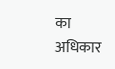का अधिकार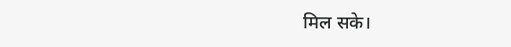मिल सके।